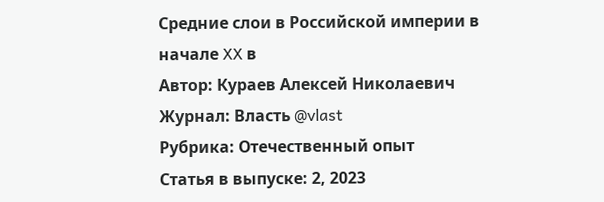Средние слои в Российской империи в начале XX в
Автор: Кураев Алексей Николаевич
Журнал: Власть @vlast
Рубрика: Отечественный опыт
Статья в выпуске: 2, 2023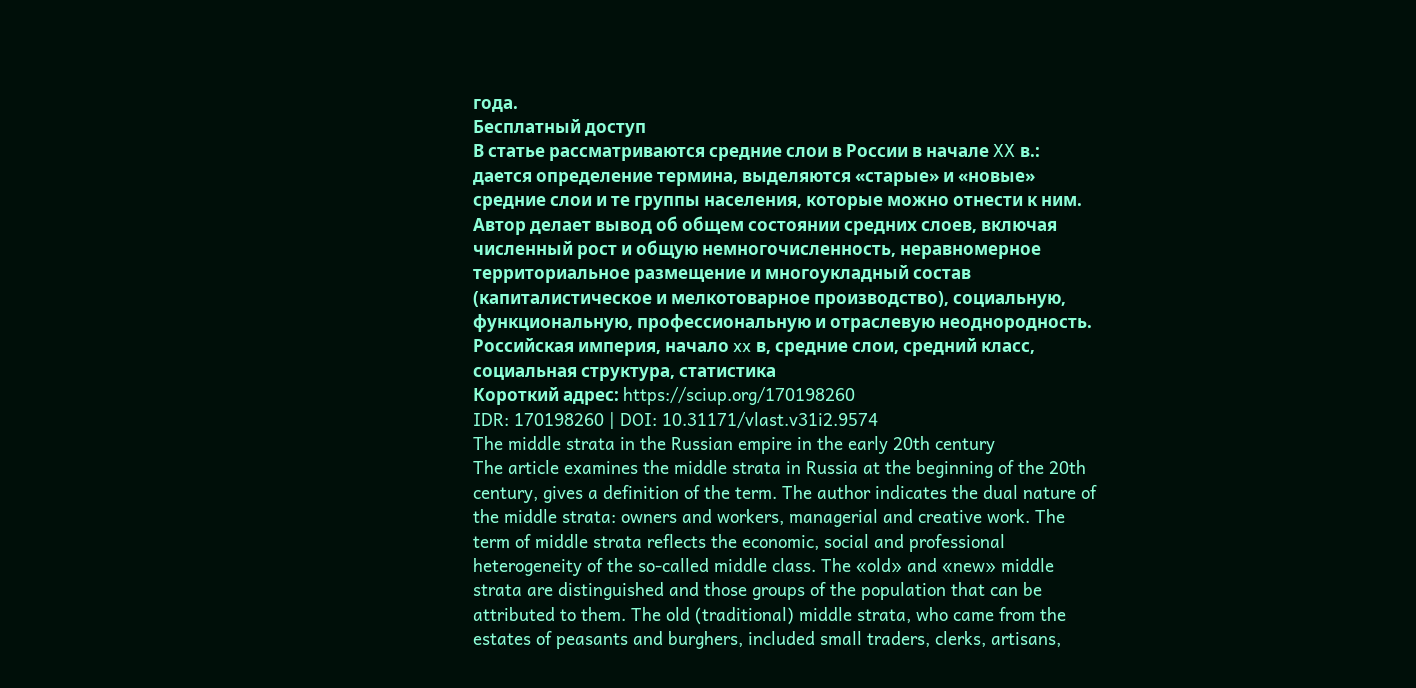года.
Бесплатный доступ
В статье рассматриваются средние слои в России в начале XX в.: дается определение термина, выделяются «старые» и «новые» средние слои и те группы населения, которые можно отнести к ним. Автор делает вывод об общем состоянии средних слоев, включая численный рост и общую немногочисленность, неравномерное территориальное размещение и многоукладный состав (капиталистическое и мелкотоварное производство), социальную, функциональную, профессиональную и отраслевую неоднородность.
Российская империя, начало xx в, средние слои, средний класс, социальная структура, статистика
Короткий адрес: https://sciup.org/170198260
IDR: 170198260 | DOI: 10.31171/vlast.v31i2.9574
The middle strata in the Russian empire in the early 20th century
The article examines the middle strata in Russia at the beginning of the 20th century, gives a definition of the term. The author indicates the dual nature of the middle strata: owners and workers, managerial and creative work. The term of middle strata reflects the economic, social and professional heterogeneity of the so-called middle class. The «old» and «new» middle strata are distinguished and those groups of the population that can be attributed to them. The old (traditional) middle strata, who came from the estates of peasants and burghers, included small traders, clerks, artisans,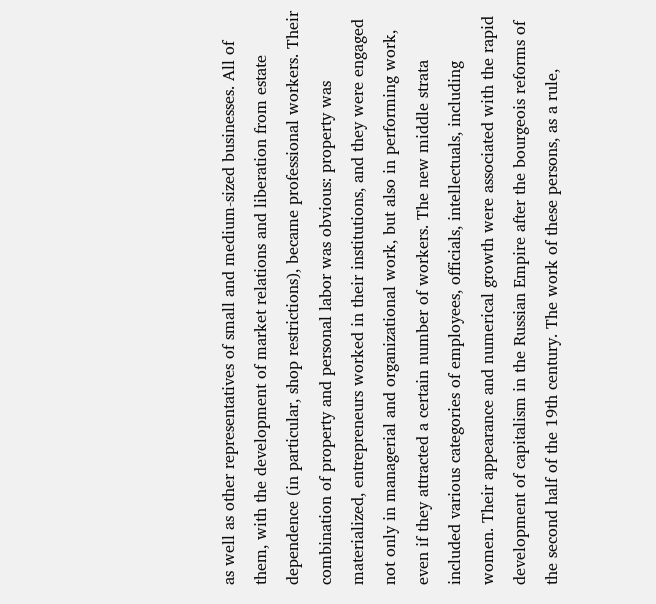as well as other representatives of small and medium-sized businesses. All of them, with the development of market relations and liberation from estate dependence (in particular, shop restrictions), became professional workers. Their combination of property and personal labor was obvious: property was materialized, entrepreneurs worked in their institutions, and they were engaged not only in managerial and organizational work, but also in performing work, even if they attracted a certain number of workers. The new middle strata included various categories of employees, officials, intellectuals, including women. Their appearance and numerical growth were associated with the rapid development of capitalism in the Russian Empire after the bourgeois reforms of the second half of the 19th century. The work of these persons, as a rule,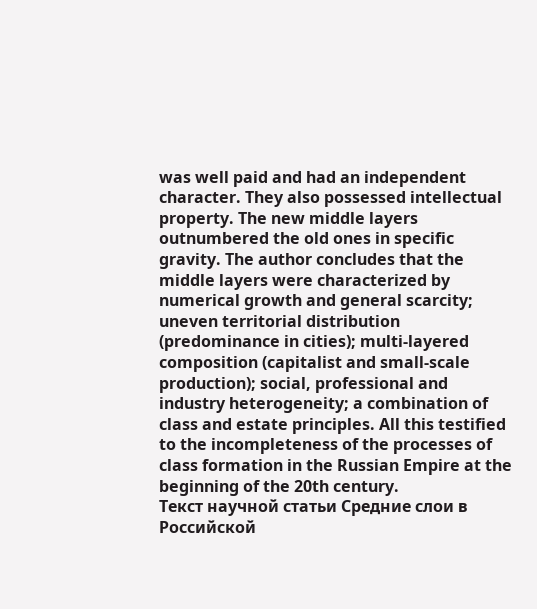was well paid and had an independent character. They also possessed intellectual property. The new middle layers outnumbered the old ones in specific gravity. The author concludes that the middle layers were characterized by numerical growth and general scarcity; uneven territorial distribution (predominance in cities); multi-layered composition (capitalist and small-scale production); social, professional and industry heterogeneity; a combination of class and estate principles. All this testified to the incompleteness of the processes of class formation in the Russian Empire at the beginning of the 20th century.
Текст научной статьи Средние слои в Российской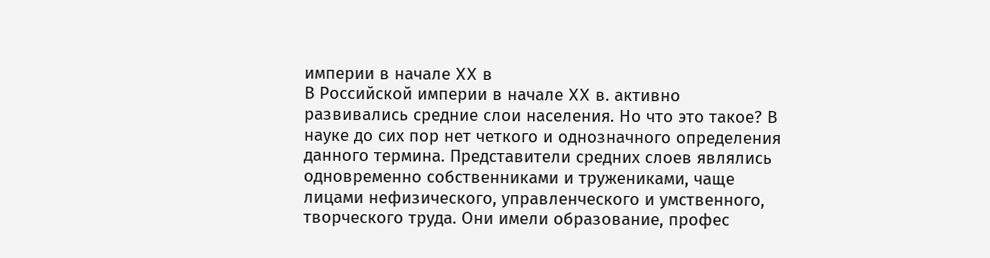империи в начале XX в
В Российской империи в начале XX в. активно развивались средние слои населения. Но что это такое? В науке до сих пор нет четкого и однозначного определения данного термина. Представители средних слоев являлись одновременно собственниками и тружениками, чаще лицами нефизического, управленческого и умственного, творческого труда. Они имели образование, профес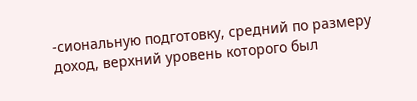-сиональную подготовку, средний по размеру доход, верхний уровень которого был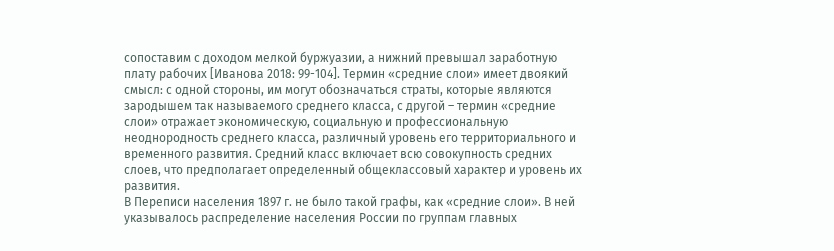сопоставим с доходом мелкой буржуазии, а нижний превышал заработную плату рабочих [Иванова 2018: 99-104]. Термин «средние слои» имеет двоякий смысл: с одной стороны, им могут обозначаться страты, которые являются зародышем так называемого среднего класса, с другой – термин «средние слои» отражает экономическую, социальную и профессиональную неоднородность среднего класса, различный уровень его территориального и временного развития. Средний класс включает всю совокупность средних слоев, что предполагает определенный общеклассовый характер и уровень их развития.
В Переписи населения 1897 г. не было такой графы, как «средние слои». В ней указывалось распределение населения России по группам главных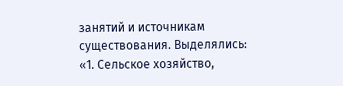занятий и источникам существования. Выделялись: «1. Сельское хозяйство,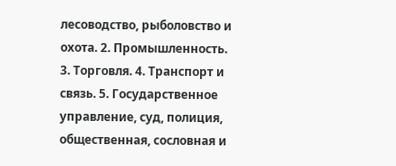лесоводство, рыболовство и охота. 2. Промышленность. 3. Торговля. 4. Транспорт и связь. 5. Государственное управление, суд, полиция, общественная, сословная и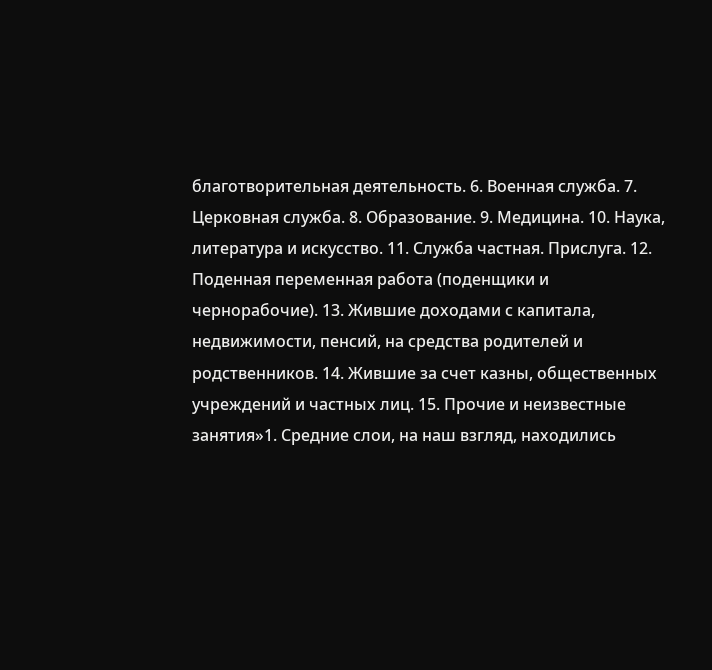благотворительная деятельность. 6. Военная служба. 7. Церковная служба. 8. Образование. 9. Медицина. 10. Наука, литература и искусство. 11. Служба частная. Прислуга. 12. Поденная переменная работа (поденщики и чернорабочие). 13. Жившие доходами с капитала, недвижимости, пенсий, на средства родителей и родственников. 14. Жившие за счет казны, общественных учреждений и частных лиц. 15. Прочие и неизвестные занятия»1. Средние слои, на наш взгляд, находились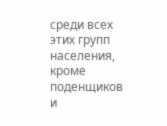среди всех этих групп населения, кроме поденщиков и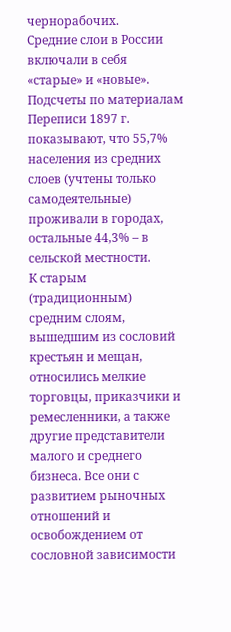чернорабочих.
Средние слои в России включали в себя «старые» и «новые». Подсчеты по материалам Переписи 1897 г. показывают, что 55,7% населения из средних слоев (учтены только самодеятельные) проживали в городах, остальные 44,3% – в сельской местности.
К старым (традиционным) средним слоям, вышедшим из сословий крестьян и мещан, относились мелкие торговцы, приказчики и ремесленники, а также другие представители малого и среднего бизнеса. Все они с развитием рыночных отношений и освобождением от сословной зависимости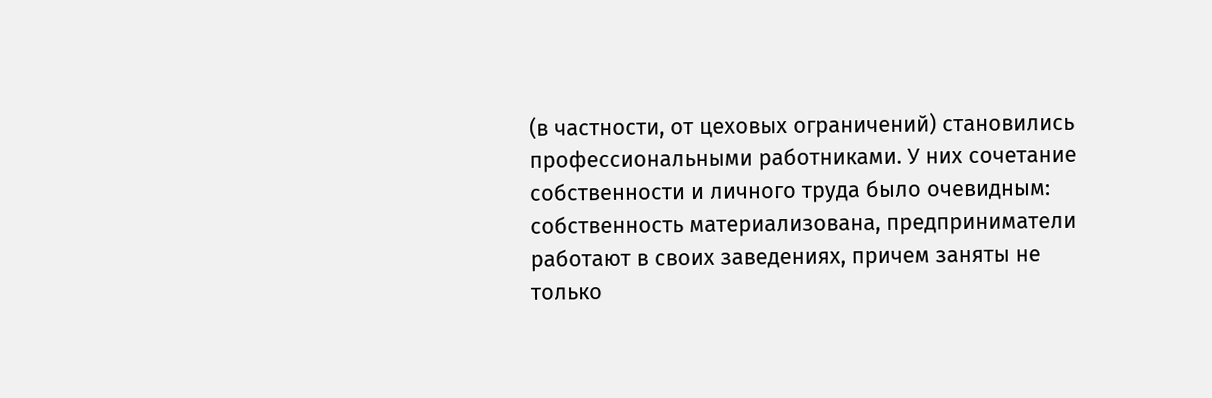(в частности, от цеховых ограничений) становились профессиональными работниками. У них сочетание собственности и личного труда было очевидным: собственность материализована, предприниматели работают в своих заведениях, причем заняты не только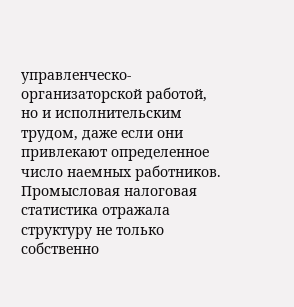управленческо-организаторской работой, но и исполнительским трудом, даже если они привлекают определенное число наемных работников.
Промысловая налоговая статистика отражала структуру не только собственно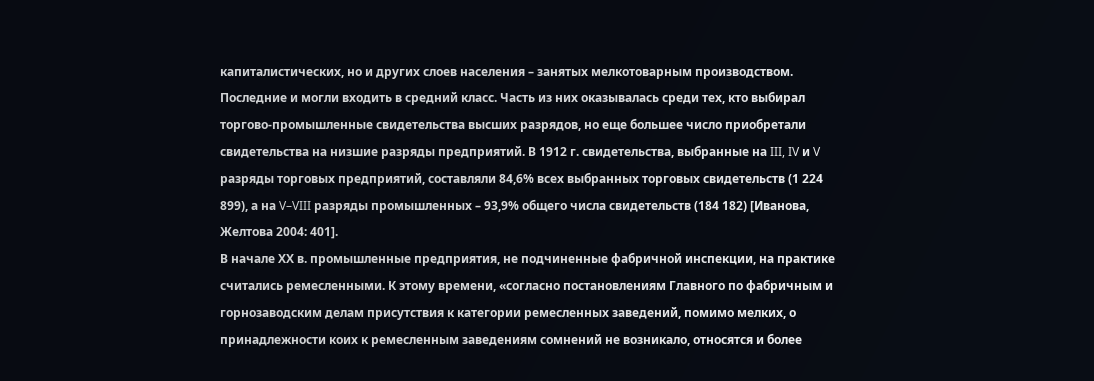капиталистических, но и других слоев населения – занятых мелкотоварным производством. Последние и могли входить в средний класс. Часть из них оказывалась среди тех, кто выбирал торгово-промышленные свидетельства высших разрядов, но еще большее число приобретали свидетельства на низшие разряды предприятий. В 1912 г. свидетельства, выбранные на III, IV и V разряды торговых предприятий, составляли 84,6% всех выбранных торговых свидетельств (1 224 899), а на V–VIII разряды промышленных – 93,9% общего числа свидетельств (184 182) [Иванова, Желтова 2004: 401].
В начале ХХ в. промышленные предприятия, не подчиненные фабричной инспекции, на практике считались ремесленными. К этому времени, «согласно постановлениям Главного по фабричным и горнозаводским делам присутствия к категории ремесленных заведений, помимо мелких, о принадлежности коих к ремесленным заведениям сомнений не возникало, относятся и более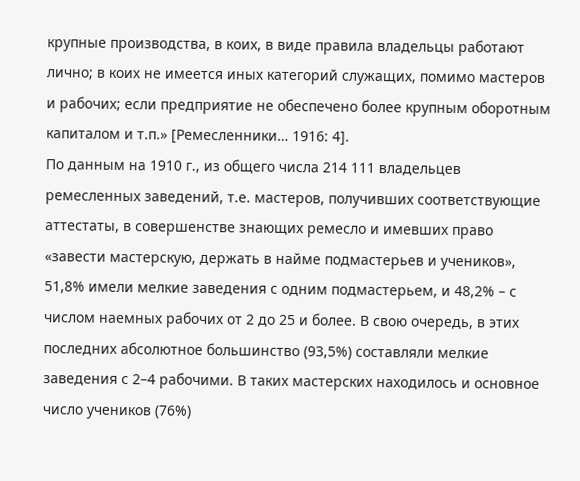крупные производства, в коих, в виде правила владельцы работают лично; в коих не имеется иных категорий служащих, помимо мастеров и рабочих; если предприятие не обеспечено более крупным оборотным капиталом и т.п.» [Ремесленники… 1916: 4].
По данным на 1910 г., из общего числа 214 111 владельцев ремесленных заведений, т.е. мастеров, получивших соответствующие аттестаты, в совершенстве знающих ремесло и имевших право «завести мастерскую, держать в найме подмастерьев и учеников», 51,8% имели мелкие заведения с одним подмастерьем, и 48,2% – с числом наемных рабочих от 2 до 25 и более. В свою очередь, в этих последних абсолютное большинство (93,5%) составляли мелкие заведения с 2–4 рабочими. В таких мастерских находилось и основное число учеников (76%)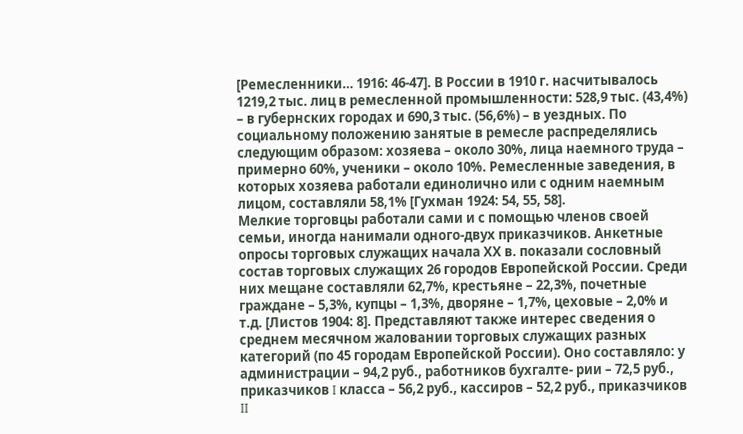[Ремесленники… 1916: 46-47]. В России в 1910 г. насчитывалось 1219,2 тыс. лиц в ремесленной промышленности: 528,9 тыс. (43,4%) – в губернских городах и 690,3 тыс. (56,6%) – в уездных. По социальному положению занятые в ремесле распределялись следующим образом: хозяева – около 30%, лица наемного труда – примерно 60%, ученики – около 10%. Ремесленные заведения, в которых хозяева работали единолично или с одним наемным лицом, составляли 58,1% [Гухман 1924: 54, 55, 58].
Мелкие торговцы работали сами и с помощью членов своей семьи, иногда нанимали одного-двух приказчиков. Анкетные опросы торговых служащих начала ХХ в. показали сословный состав торговых служащих 26 городов Европейской России. Среди них мещане составляли 62,7%, крестьяне – 22,3%, почетные граждане – 5,3%, купцы – 1,3%, дворяне – 1,7%, цеховые – 2,0% и т.д. [Листов 1904: 8]. Представляют также интерес сведения о среднем месячном жаловании торговых служащих разных категорий (по 45 городам Европейской России). Оно составляло: у администрации – 94,2 руб., работников бухгалте- рии – 72,5 руб., приказчиков I класса – 56,2 руб., кассиров – 52,2 руб., приказчиков II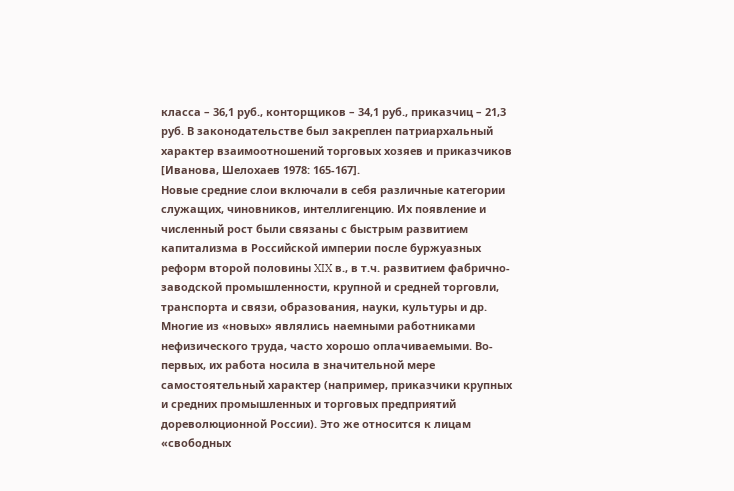класса – 36,1 руб., конторщиков – 34,1 руб., приказчиц – 21,3 руб. В законодательстве был закреплен патриархальный характер взаимоотношений торговых хозяев и приказчиков [Иванова, Шелохаев 1978: 165-167].
Новые средние слои включали в себя различные категории служащих, чиновников, интеллигенцию. Их появление и численный рост были связаны с быстрым развитием капитализма в Российской империи после буржуазных реформ второй половины XIX в., в т.ч. развитием фабрично-заводской промышленности, крупной и средней торговли, транспорта и связи, образования, науки, культуры и др. Многие из «новых» являлись наемными работниками нефизического труда, часто хорошо оплачиваемыми. Во-первых, их работа носила в значительной мере самостоятельный характер (например, приказчики крупных и средних промышленных и торговых предприятий дореволюционной России). Это же относится к лицам «свободных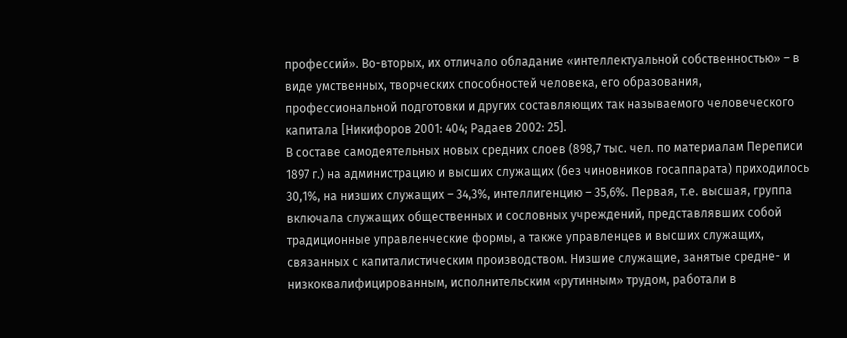профессий». Во-вторых, их отличало обладание «интеллектуальной собственностью» – в виде умственных, творческих способностей человека, его образования, профессиональной подготовки и других составляющих так называемого человеческого капитала [Никифоров 2001: 404; Радаев 2002: 25].
В составе самодеятельных новых средних слоев (898,7 тыс. чел. по материалам Переписи 1897 г.) на администрацию и высших служащих (без чиновников госаппарата) приходилось 30,1%, на низших служащих – 34,3%, интеллигенцию – 35,6%. Первая, т.е. высшая, группа включала служащих общественных и сословных учреждений, представлявших собой традиционные управленческие формы, а также управленцев и высших служащих, связанных с капиталистическим производством. Низшие служащие, занятые средне- и низкоквалифицированным, исполнительским «рутинным» трудом, работали в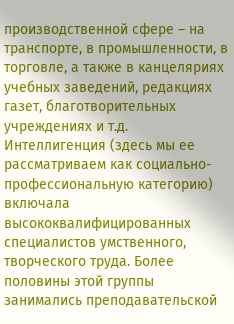производственной сфере – на транспорте, в промышленности, в торговле, а также в канцеляриях учебных заведений, редакциях газет, благотворительных учреждениях и т.д. Интеллигенция (здесь мы ее рассматриваем как социально-профессиональную категорию) включала высококвалифицированных специалистов умственного, творческого труда. Более половины этой группы занимались преподавательской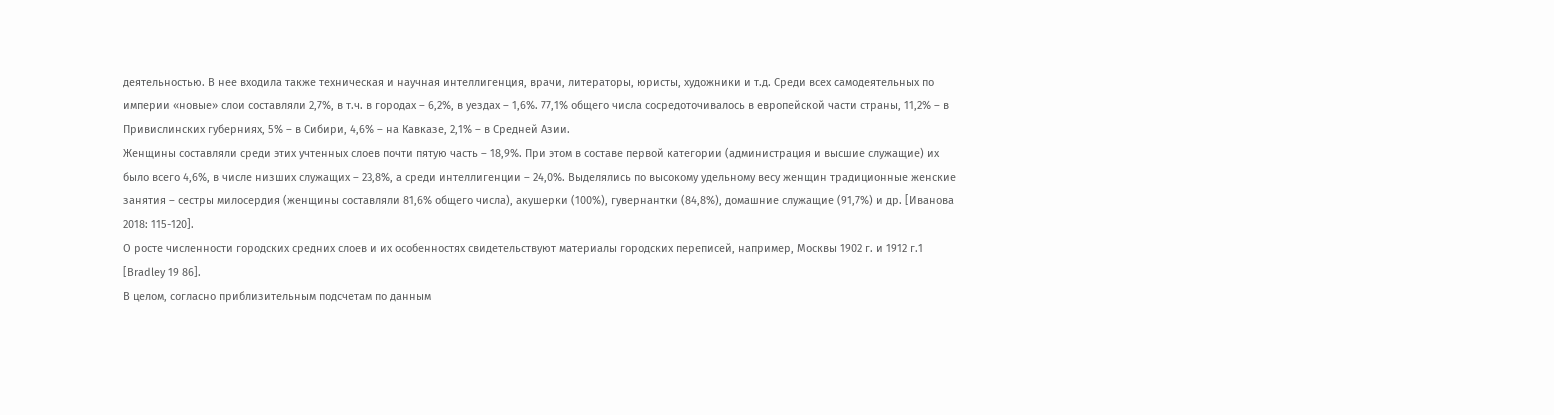деятельностью. В нее входила также техническая и научная интеллигенция, врачи, литераторы, юристы, художники и т.д. Среди всех самодеятельных по империи «новые» слои составляли 2,7%, в т.ч. в городах – 6,2%, в уездах – 1,6%. 77,1% общего числа сосредоточивалось в европейской части страны, 11,2% – в Привислинских губерниях, 5% – в Сибири, 4,6% – на Кавказе, 2,1% – в Средней Азии.
Женщины составляли среди этих учтенных слоев почти пятую часть – 18,9%. При этом в составе первой категории (администрация и высшие служащие) их было всего 4,6%, в числе низших служащих – 23,8%, а среди интеллигенции – 24,0%. Выделялись по высокому удельному весу женщин традиционные женские занятия – сестры милосердия (женщины составляли 81,6% общего числа), акушерки (100%), гувернантки (84,8%), домашние служащие (91,7%) и др. [Иванова 2018: 115-120].
О росте численности городских средних слоев и их особенностях свидетельствуют материалы городских переписей, например, Москвы 1902 г. и 1912 г.1 [Bradley 19 86].
В целом, согласно приблизительным подсчетам по данным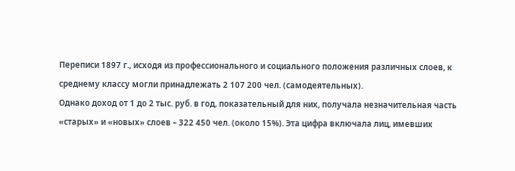Переписи 1897 г., исходя из профессионального и социального положения различных слоев, к среднему классу могли принадлежать 2 107 200 чел. (самодеятельных).
Однако доход от 1 до 2 тыс. руб. в год, показательный для них, получала незначительная часть «старых» и «новых» слоев – 322 450 чел. (около 15%). Эта цифра включала лиц, имевших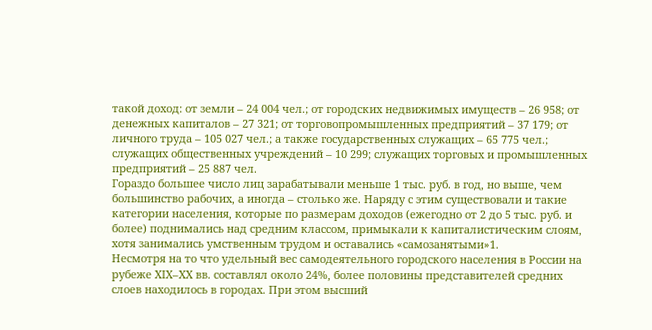такой доход: от земли – 24 004 чел.; от городских недвижимых имуществ – 26 958; от денежных капиталов – 27 321; от торговопромышленных предприятий – 37 179; от личного труда – 105 027 чел.; а также государственных служащих – 65 775 чел.; служащих общественных учреждений – 10 299; служащих торговых и промышленных предприятий – 25 887 чел.
Гораздо большее число лиц зарабатывали меньше 1 тыс. руб. в год, но выше, чем большинство рабочих, а иногда – столько же. Наряду с этим существовали и такие категории населения, которые по размерам доходов (ежегодно от 2 до 5 тыс. руб. и более) поднимались над средним классом, примыкали к капиталистическим слоям, хотя занимались умственным трудом и оставались «самозанятыми»1.
Несмотря на то что удельный вес самодеятельного городского населения в России на рубеже ХIX–ХХ вв. составлял около 24%, более половины представителей средних слоев находилось в городах. При этом высший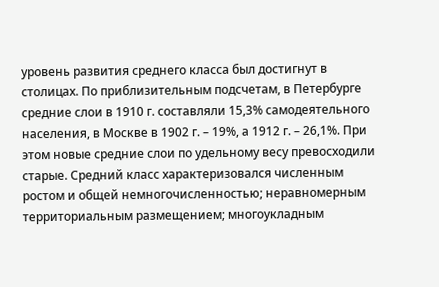уровень развития среднего класса был достигнут в столицах. По приблизительным подсчетам, в Петербурге средние слои в 1910 г. составляли 15,3% самодеятельного населения, в Москве в 1902 г. – 19%, а 1912 г. – 26,1%. При этом новые средние слои по удельному весу превосходили старые. Средний класс характеризовался численным ростом и общей немногочисленностью; неравномерным территориальным размещением; многоукладным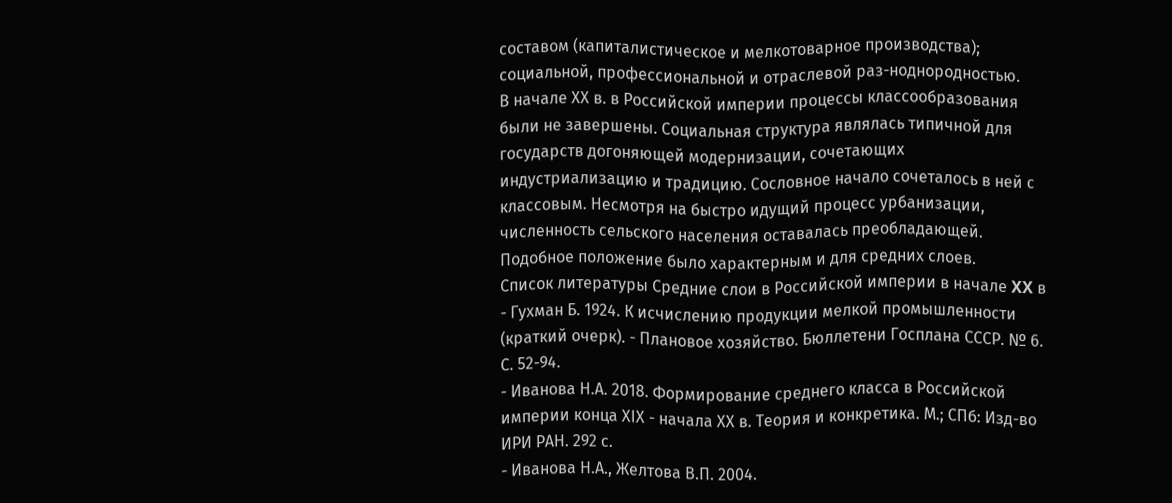составом (капиталистическое и мелкотоварное производства); социальной, профессиональной и отраслевой раз-ноднородностью.
В начале ХХ в. в Российской империи процессы классообразования были не завершены. Социальная структура являлась типичной для государств догоняющей модернизации, сочетающих индустриализацию и традицию. Сословное начало сочеталось в ней с классовым. Несмотря на быстро идущий процесс урбанизации, численность сельского населения оставалась преобладающей. Подобное положение было характерным и для средних слоев.
Список литературы Средние слои в Российской империи в начале XX в
- Гухман Б. 1924. К исчислению продукции мелкой промышленности (краткий очерк). - Плановое хозяйство. Бюллетени Госплана СССР. № 6. С. 52-94.
- Иванова Н.А. 2018. Формирование среднего класса в Российской империи конца ХIX - начала ХХ в. Теория и конкретика. М.; СПб: Изд-во ИРИ РАН. 292 с.
- Иванова Н.А., Желтова В.П. 2004.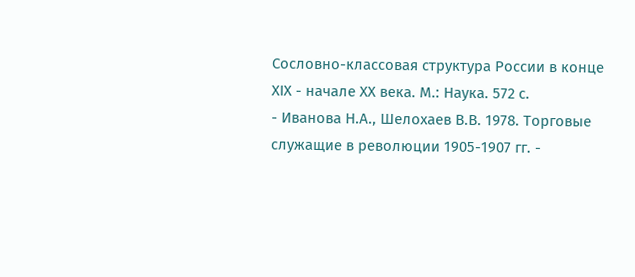Сословно-классовая структура России в конце ХIX - начале ХХ века. М.: Наука. 572 с.
- Иванова Н.А., Шелохаев В.В. 1978. Торговые служащие в революции 1905-1907 гг. -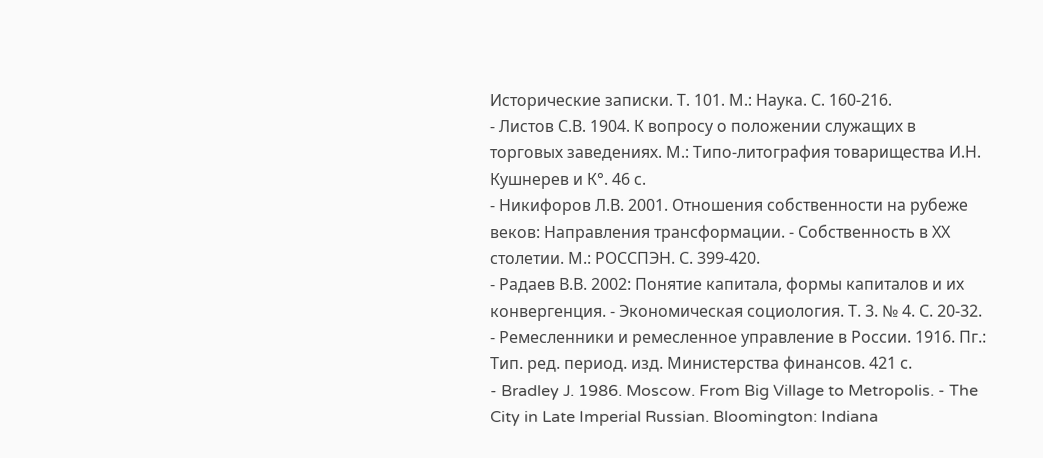Исторические записки. Т. 101. М.: Наука. С. 160-216.
- Листов С.В. 1904. К вопросу о положении служащих в торговых заведениях. М.: Типо-литография товарищества И.Н. Кушнерев и К°. 46 с.
- Никифоров Л.В. 2001. Отношения собственности на рубеже веков: Направления трансформации. - Собственность в ХХ столетии. М.: РОССПЭН. С. 399-420.
- Радаев В.В. 2002: Понятие капитала, формы капиталов и их конвергенция. - Экономическая социология. Т. 3. № 4. С. 20-32.
- Ремесленники и ремесленное управление в России. 1916. Пг.: Тип. ред. период. изд. Министерства финансов. 421 с.
- Bradley J. 1986. Moscow. From Big Village to Metropolis. - The City in Late Imperial Russian. Bloomington: Indiana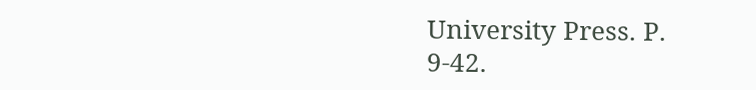University Press. P. 9-42.